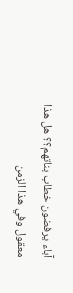آباء يرفضون خطاب بناتهم؟؟ هل هذا معقول وفي هذا الزمن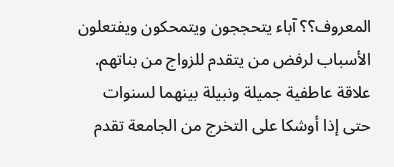المعروف؟؟ آباء يتحججون ويتمحكون ويفتعلون الأسباب لرفض من يتقدم للزواج من بناتهم.
علاقة عاطفية جميلة ونبيلة بينهما لسنوات حتى إذا أوشكا على التخرج من الجامعة تقدم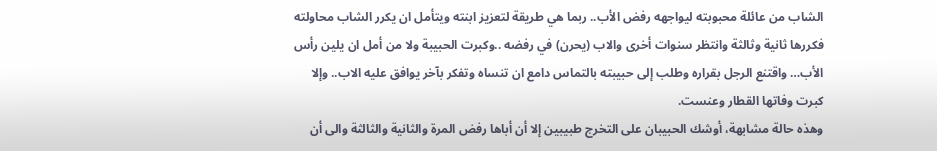الشاب من عائلة محبوبته ليواجهه رفض الأب.. ربما هي طريقة لتعزيز ابنته ويتأمل ان يكرر الشاب محاولته فكررها ثانية وثالثة وانتظر سنوات أخرى والاب (يحرن) في رفضه ..وكبرت الحبيبة ولا من أمل ان يلين رأس الأب… واقتنع الرجل بقراره وطلب إلى حبيبته بالتماس دامع ان تنساه وتفكر بآخر يوافق عليه الاب.. وإلا كبرت وفاتها القطار وعنست.
وهذه حالة مشابهة، أوشك الحبيبان على التخرج طبيبين إلا أن أباها رفض المرة والثانية والثالثة والى أن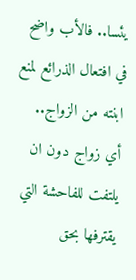يئسا.. فالأب واضح في افتعال الذرائع لمنع ابنته من الزواج.. أي زواج دون ان يلتفت للفاحشة التي يقترفها بحق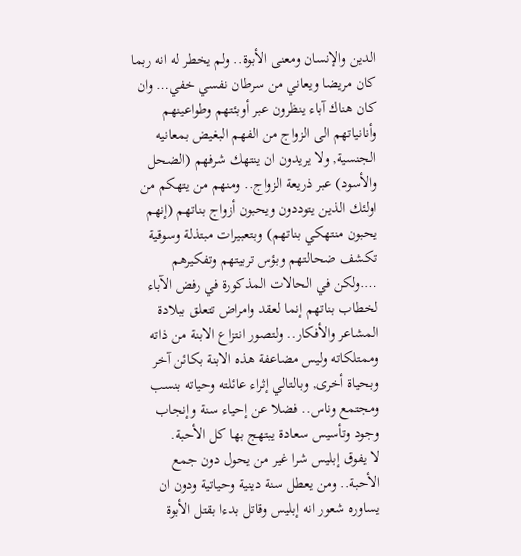الدين والإنسان ومعنى الأبوة.. ولم يخطر له انه ربما كان مريضا ويعاني من سرطان نفسي خفي… وان كان هناك آباء ينظرون عبر أوبئتهم وطواعينهم وأنانياتهم الى الزواج من الفهم البغيض بمعانيه الجنسية, ولا يريدون ان ينتهك شرفهم (الضحل والأسود) عبر ذريعة الزواج.. ومنهم من يتهكم من اولئك الذين يتوددون ويحبون أزواج بناتهم (إنهم يحبون منتهكي بناتهم) وبتعبيرات مبتذلة وسوقية تكشف ضحالتهم وبؤس تربيتهم وتفكيرهم ….ولكن في الحالات المذكورة في رفض الآباء لخطاب بناتهم إنما لعقد وامراض تتعلق ببلادة المشاعر والأفكار.. ولتصور انتزاع الابنة من ذاته وممتلكاته وليس مضاعفة هذه الابنة بكائن آخر وبحياة أخرى, وبالتالي إثراء عائلته وحياته بنسب ومجتمع وناس.. فضلا عن إحياء سنة وإنجاب وجود وتأسيس سعادة يبتهج بها كل الأحبة.
لا يفوق إبليس شرا غير من يحول دون جمع الأحبة.. ومن يعطل سنة دينية وحياتية ودون ان يساوره شعور انه إبليس وقاتل بدءا بقتل الأبوة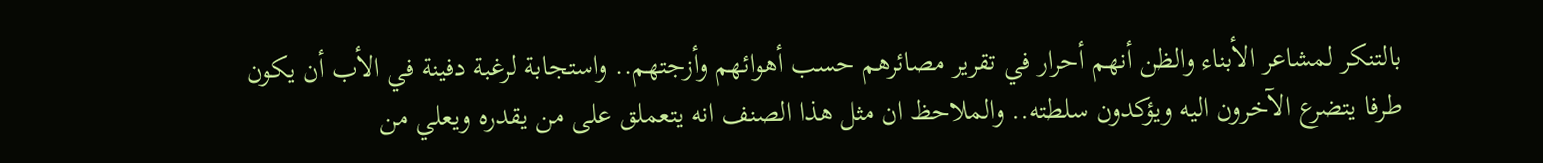بالتنكر لمشاعر الأبناء والظن أنهم أحرار في تقرير مصائرهم حسب أهوائهم وأزجتهم.. واستجابة لرغبة دفينة في الأب أن يكون طرفا يتضرع الآخرون اليه ويؤكدون سلطته.. والملاحظ ان مثل هذا الصنف انه يتعملق على من يقدره ويعلي من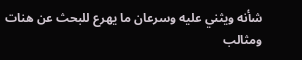شأنه ويثني عليه وسرعان ما يهرع للبحث عن هنات ومثالب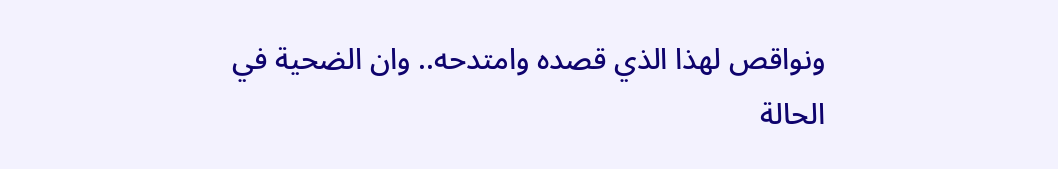ونواقص لهذا الذي قصده وامتدحه.. وان الضحية في الحالة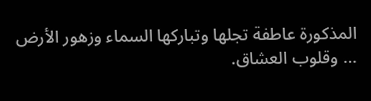المذكورة عاطفة تجلها وتباركها السماء وزهور الأرض … وقلوب العشاق.